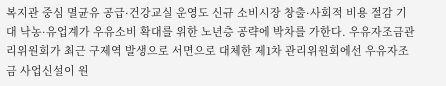복지관 중심 멸균유 공급·건강교실 운영도 신규 소비시장 창출·사회적 비용 절감 기대 낙농·유업계가 우유소비 확대를 위한 노년층 공략에 박차를 가한다. 우유자조금관리위원회가 최근 구제역 발생으로 서면으로 대체한 제1차 관리위원회에선 우유자조금 사업신설이 원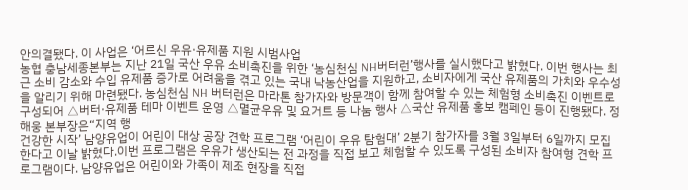안의결됐다. 이 사업은 ‘어르신 우유·유제품 지원 시범사업
농협 충남세종본부는 지난 21일 국산 우유 소비촉진을 위한 ‘농심천심 NH버터런’행사를 실시했다고 밝혔다. 이번 행사는 최근 소비 감소와 수입 유제품 증가로 어려움을 겪고 있는 국내 낙농산업을 지원하고, 소비자에게 국산 유제품의 가치와 우수성을 알리기 위해 마련됐다. 농심천심 NH 버터런은 마라톤 참가자와 방문객이 함께 참여할 수 있는 체험형 소비촉진 이벤트로 구성되어 △버터·유제품 테마 이벤트 운영 △멸균우유 및 요거트 등 나눔 행사 △국산 유제품 홍보 캠페인 등이 진행됐다. 정해웅 본부장은“지역 행
건강한 시작’ 남양유업이 어린이 대상 공장 견학 프로그램 ‘어린이 우유 탐험대’ 2분기 참가자를 3월 3일부터 6일까지 모집한다고 이날 밝혔다.이번 프로그램은 우유가 생산되는 전 과정을 직접 보고 체험할 수 있도록 구성된 소비자 참여형 견학 프로그램이다. 남양유업은 어린이와 가족이 제조 현장을 직접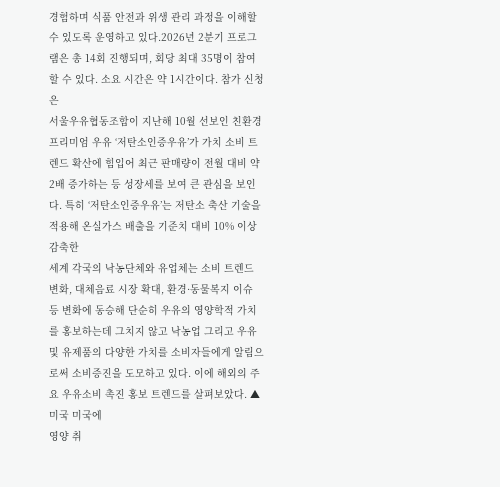경험하며 식품 안전과 위생 관리 과정을 이해할 수 있도록 운영하고 있다.2026년 2분기 프로그램은 총 14회 진행되며, 회당 최대 35명이 참여할 수 있다. 소요 시간은 약 1시간이다. 참가 신청은
서울우유협동조합이 지난해 10월 선보인 친환경 프리미엄 우유 ‘저탄소인증우유’가 가치 소비 트렌드 확산에 힘입어 최근 판매량이 전월 대비 약 2배 증가하는 등 성장세를 보여 큰 관심을 보인다. 특히 ‘저탄소인증우유’는 저탄소 축산 기술을 적용해 온실가스 배출을 기준치 대비 10% 이상 감축한
세계 각국의 낙농단체와 유업체는 소비 트렌드 변화, 대체음료 시장 확대, 환경·동물복지 이슈 등 변화에 동승해 단순히 우유의 영양학적 가치를 홍보하는데 그치지 않고 낙농업 그리고 우유 및 유제품의 다양한 가치를 소비자들에게 알림으로써 소비증진을 도모하고 있다. 이에 해외의 주요 우유소비 촉진 홍보 트렌드를 살펴보았다. ▲미국 미국에
영양 취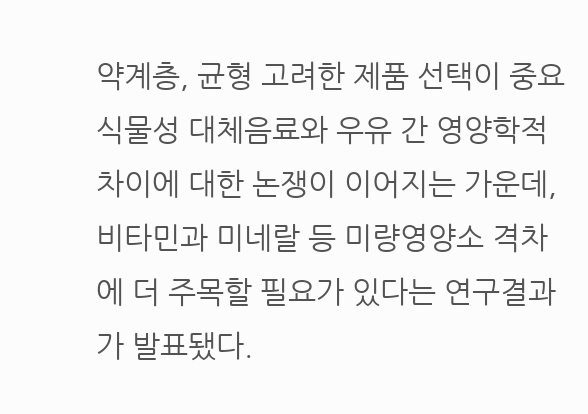약계층, 균형 고려한 제품 선택이 중요 식물성 대체음료와 우유 간 영양학적 차이에 대한 논쟁이 이어지는 가운데, 비타민과 미네랄 등 미량영양소 격차에 더 주목할 필요가 있다는 연구결과가 발표됐다.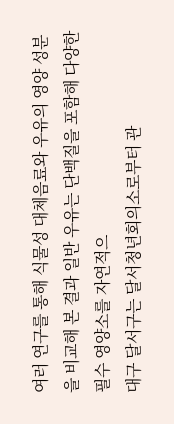여러 연구를 통해 식물성 대체음료와 우유의 영양 성분을 비교해 본 결과 일반 우유는 단백질을 포함해 다양한 필수 영양소를 자연적으
대구 달서구는 달서청년회의소로부터 관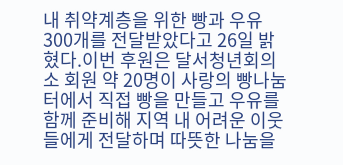내 취약계층을 위한 빵과 우유 300개를 전달받았다고 26일 밝혔다.이번 후원은 달서청년회의소 회원 약 20명이 사랑의 빵나눔터에서 직접 빵을 만들고 우유를 함께 준비해 지역 내 어려운 이웃들에게 전달하며 따뜻한 나눔을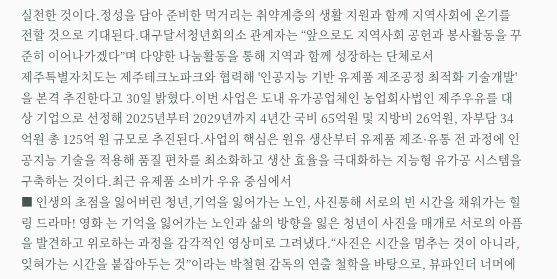실천한 것이다.정성을 담아 준비한 먹거리는 취약계층의 생활 지원과 함께 지역사회에 온기를 전할 것으로 기대된다.대구달서청년회의소 관계자는 “앞으로도 지역사회 공헌과 봉사활동을 꾸준히 이어나가겠다”며 다양한 나눔활동을 통해 지역과 함께 성장하는 단체로서
제주특별자치도는 제주테크노파크와 협력해 '인공지능 기반 유제품 제조공정 최적화 기술개발'을 본격 추진한다고 30일 밝혔다.이번 사업은 도내 유가공업체인 농업회사법인 제주우유를 대상 기업으로 선정해 2025년부터 2029년까지 4년간 국비 65억원 및 지방비 26억원, 자부담 34억원 총 125억 원 규모로 추진된다.사업의 핵심은 원유 생산부터 유제품 제조·유통 전 과정에 인공지능 기술을 적용해 품질 편차를 최소화하고 생산 효율을 극대화하는 지능형 유가공 시스템을 구축하는 것이다.최근 유제품 소비가 우유 중심에서
■ 인생의 초점을 잃어버린 청년,기억을 잃어가는 노인, 사진통해 서로의 빈 시간을 채워가는 힐링 드라마! 영화 는 기억을 잃어가는 노인과 삶의 방향을 잃은 청년이 사진을 매개로 서로의 아픔을 발견하고 위로하는 과정을 감각적인 영상미로 그려냈다.“사진은 시간을 멈추는 것이 아니라, 잊혀가는 시간을 붙잡아두는 것”이라는 박철현 감독의 연출 철학을 바탕으로, 뷰파인더 너머에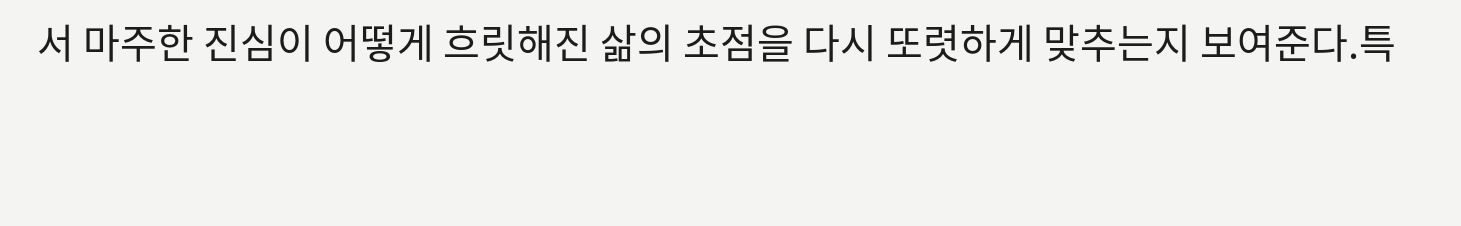서 마주한 진심이 어떻게 흐릿해진 삶의 초점을 다시 또렷하게 맞추는지 보여준다.특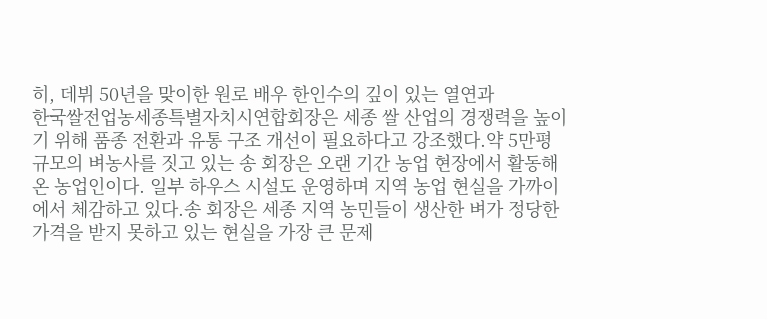히, 데뷔 50년을 맞이한 원로 배우 한인수의 깊이 있는 열연과
한국쌀전업농세종특별자치시연합회장은 세종 쌀 산업의 경쟁력을 높이기 위해 품종 전환과 유통 구조 개선이 필요하다고 강조했다.약 5만평 규모의 벼농사를 짓고 있는 송 회장은 오랜 기간 농업 현장에서 활동해 온 농업인이다. 일부 하우스 시설도 운영하며 지역 농업 현실을 가까이에서 체감하고 있다.송 회장은 세종 지역 농민들이 생산한 벼가 정당한 가격을 받지 못하고 있는 현실을 가장 큰 문제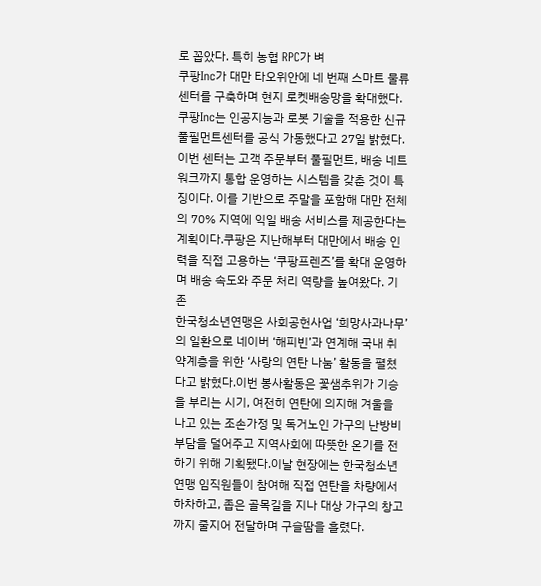로 꼽았다. 특히 농협 RPC가 벼
쿠팡Inc가 대만 타오위안에 네 번째 스마트 물류센터를 구축하며 현지 로켓배송망을 확대했다.쿠팡Inc는 인공지능과 로봇 기술을 적용한 신규 풀필먼트센터를 공식 가동했다고 27일 밝혔다.이번 센터는 고객 주문부터 풀필먼트, 배송 네트워크까지 통합 운영하는 시스템을 갖춘 것이 특징이다. 이를 기반으로 주말을 포함해 대만 전체의 70% 지역에 익일 배송 서비스를 제공한다는 계획이다.쿠팡은 지난해부터 대만에서 배송 인력을 직접 고용하는 ‘쿠팡프렌즈’를 확대 운영하며 배송 속도와 주문 처리 역량을 높여왔다. 기존
한국청소년연맹은 사회공헌사업 ‘희망사과나무’의 일환으로 네이버 ‘해피빈’과 연계해 국내 취약계층을 위한 ‘사랑의 연탄 나눔’ 활동을 펼쳤다고 밝혔다.이번 봉사활동은 꽃샘추위가 기승을 부리는 시기, 여전히 연탄에 의지해 겨울을 나고 있는 조손가정 및 독거노인 가구의 난방비 부담을 덜어주고 지역사회에 따뜻한 온기를 전하기 위해 기획됐다.이날 현장에는 한국청소년연맹 임직원들이 참여해 직접 연탄을 차량에서 하차하고, 좁은 골목길을 지나 대상 가구의 창고까지 줄지어 전달하며 구슬땀을 흘렸다.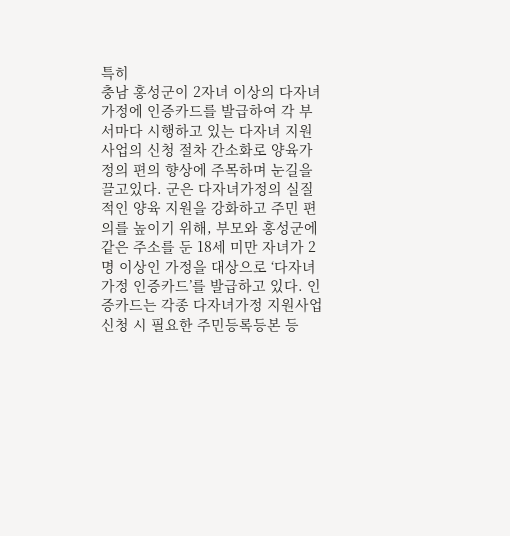특히
충남 홍성군이 2자녀 이상의 다자녀가정에 인증카드를 발급하여 각 부서마다 시행하고 있는 다자녀 지원사업의 신청 절차 간소화로 양육가정의 편의 향상에 주목하며 눈길을 끌고있다. 군은 다자녀가정의 실질적인 양육 지원을 강화하고 주민 편의를 높이기 위해, 부모와 홍성군에 같은 주소를 둔 18세 미만 자녀가 2명 이상인 가정을 대상으로 ‘다자녀가정 인증카드’를 발급하고 있다. 인증카드는 각종 다자녀가정 지원사업 신청 시 필요한 주민등록등본 등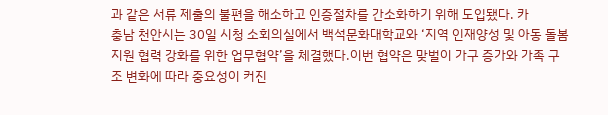과 같은 서류 제출의 불편을 해소하고 인증절차를 간소화하기 위해 도입됐다. 카
충남 천안시는 30일 시청 소회의실에서 백석문화대학교와 ‘지역 인재양성 및 아동 돌봄 지원 협력 강화를 위한 업무협약’을 체결했다.이번 협약은 맞벌이 가구 증가와 가족 구조 변화에 따라 중요성이 커진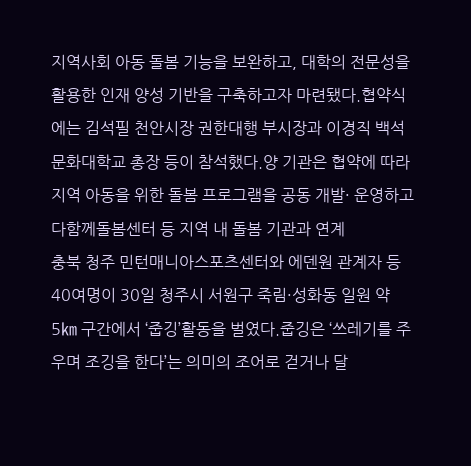지역사회 아동 돌봄 기능을 보완하고, 대학의 전문성을 활용한 인재 양성 기반을 구축하고자 마련됐다.협약식에는 김석필 천안시장 권한대행 부시장과 이경직 백석문화대학교 총장 등이 참석했다.양 기관은 협약에 따라 지역 아동을 위한 돌봄 프로그램을 공동 개발· 운영하고 다함께돌봄센터 등 지역 내 돌봄 기관과 연계
충북 청주 민턴매니아스포츠센터와 에덴원 관계자 등 40여명이 30일 청주시 서원구 죽림·성화동 일원 약 5㎞ 구간에서 ‘줍깅’활동을 벌였다.줍깅은 ‘쓰레기를 주우며 조깅을 한다’는 의미의 조어로 걷거나 달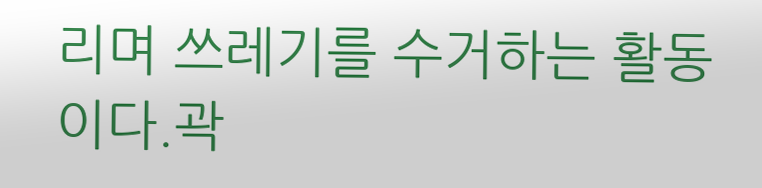리며 쓰레기를 수거하는 활동이다.곽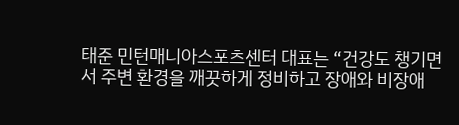태준 민턴매니아스포츠센터 대표는 “건강도 챙기면서 주변 환경을 깨끗하게 정비하고 장애와 비장애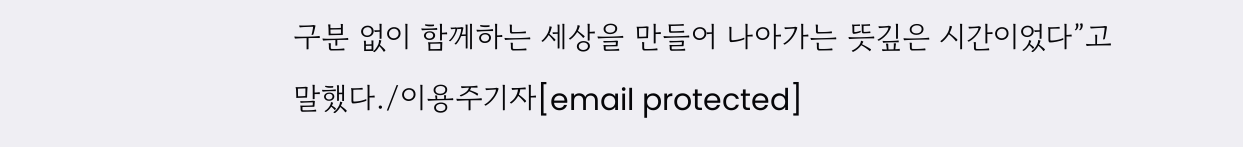구분 없이 함께하는 세상을 만들어 나아가는 뜻깊은 시간이었다”고 말했다./이용주기자[email protected]